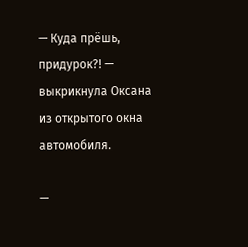— Куда прёшь, придурок?! — выкрикнула Оксана из открытого окна автомобиля.

—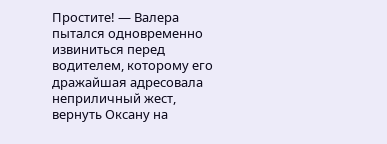Простите! — Валера пытался одновременно извиниться перед водителем, которому его дражайшая адресовала неприличный жест, вернуть Оксану на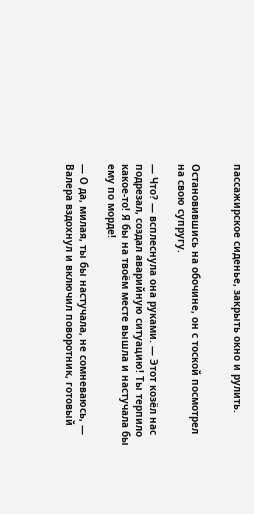пассажирское сиденье, закрыть окно и рулить.


Остановившись на обочине, он с тоской посмотрел на свою супругу.

— Что? — всплеснула она руками. — Этот козёл нас подрезал, создал аварийную ситуацию! Ты терпило какое-то! Я бы на твоём месте вышла и настучала бы ему по морде!

— О да, милая, ты бы настучала, не сомневаюсь, — Валера вздохнул и включил поворотник, готовый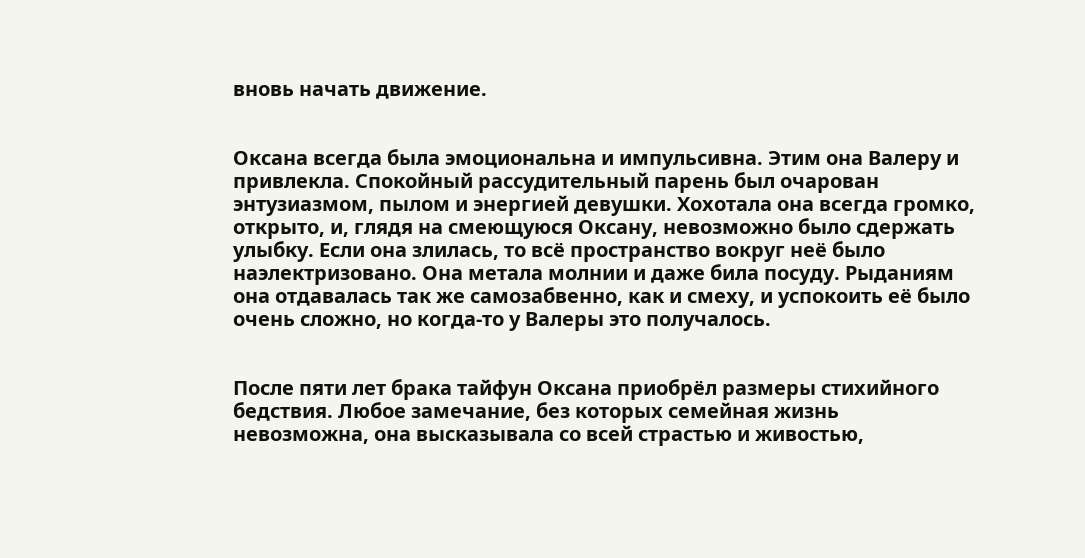вновь начать движение.


Оксана всегда была эмоциональна и импульсивна. Этим она Валеру и привлекла. Спокойный рассудительный парень был очарован энтузиазмом, пылом и энергией девушки. Хохотала она всегда громко, открыто, и, глядя на смеющуюся Оксану, невозможно было сдержать улыбку. Если она злилась, то всё пространство вокруг неё было наэлектризовано. Она метала молнии и даже била посуду. Рыданиям она отдавалась так же самозабвенно, как и смеху, и успокоить её было очень сложно, но когда-то у Валеры это получалось.


После пяти лет брака тайфун Оксана приобрёл размеры стихийного бедствия. Любое замечание, без которых семейная жизнь невозможна, она высказывала со всей страстью и живостью,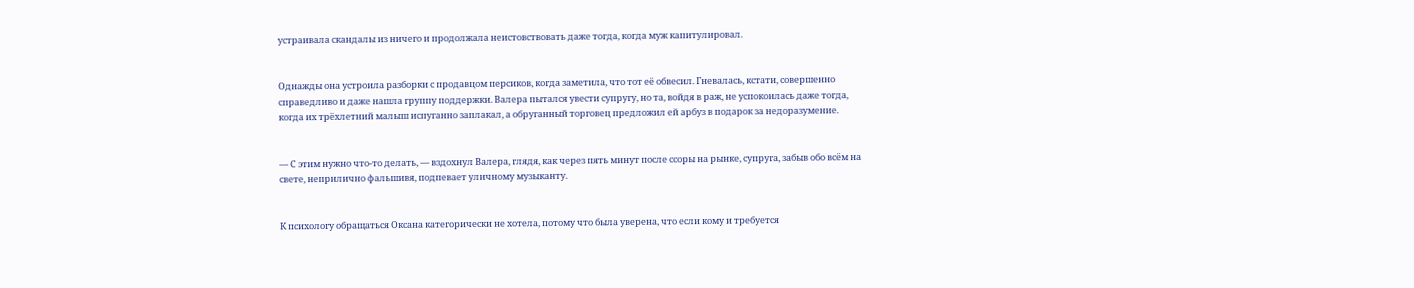устраивала скандалы из ничего и продолжала неистовствовать даже тогда, когда муж капитулировал.


Однажды она устроила разборки с продавцом персиков, когда заметила, что тот её обвесил. Гневалась, кстати, совершенно справедливо и даже нашла группу поддержки. Валера пытался увести супругу, но та, войдя в раж, не успокоилась даже тогда, когда их трёхлетний малыш испуганно заплакал, а обруганный торговец предложил ей арбуз в подарок за недоразумение.


— С этим нужно что-то делать, — вздохнул Валера, глядя, как через пять минут после ссоры на рынке, супруга, забыв обо всём на свете, неприлично фальшивя, подпевает уличному музыканту.


К психологу обращаться Оксана категорически не хотела, потому что была уверена, что если кому и требуется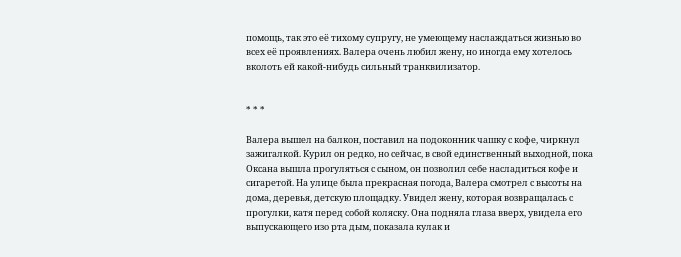помощь, так это её тихому супругу, не умеющему наслаждаться жизнью во всех её проявлениях. Валера очень любил жену, но иногда ему хотелось вколоть ей какой-нибудь сильный транквилизатор.


* * *

Валера вышел на балкон, поставил на подоконник чашку с кофе, чиркнул зажигалкой. Курил он редко, но сейчас, в свой единственный выходной, пока Оксана вышла прогуляться с сыном, он позволил себе насладиться кофе и сигаретой. На улице была прекрасная погода, Валера смотрел с высоты на дома, деревья, детскую площадку. Увидел жену, которая возвращалась с прогулки, катя перед собой коляску. Она подняла глаза вверх, увидела его выпускающего изо рта дым, показала кулак и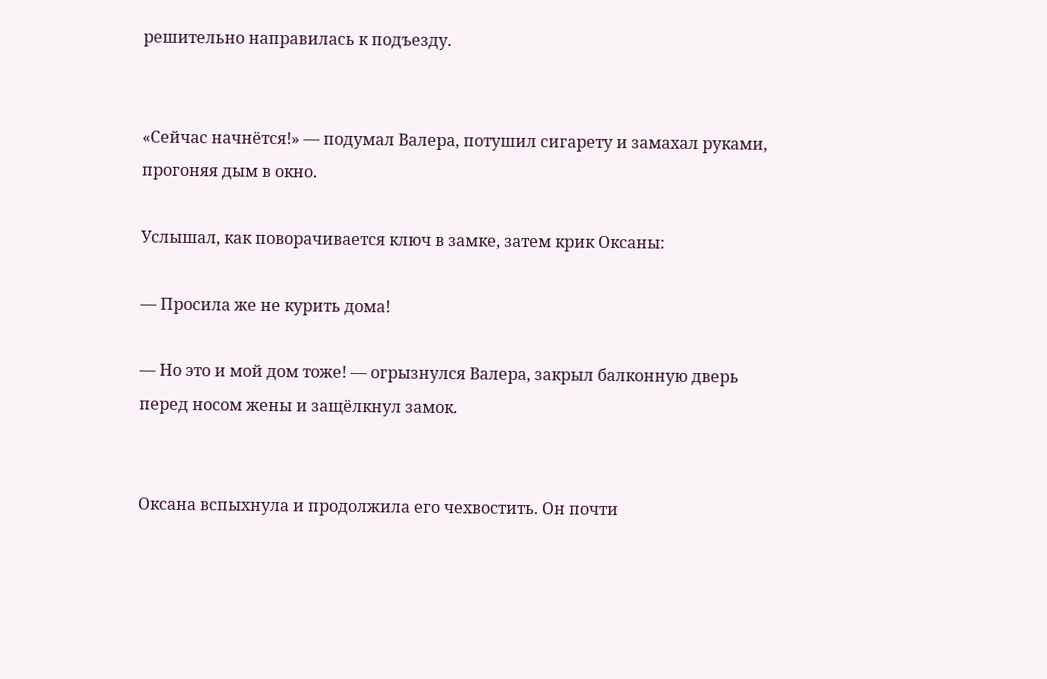решительно направилась к подъезду.


«Сейчас начнётся!» — подумал Валера, потушил сигарету и замахал руками, прогоняя дым в окно.

Услышал, как поворачивается ключ в замке, затем крик Оксаны:

— Просила же не курить дома!

— Но это и мой дом тоже! — огрызнулся Валера, закрыл балконную дверь перед носом жены и защёлкнул замок.


Оксана вспыхнула и продолжила его чехвостить. Он почти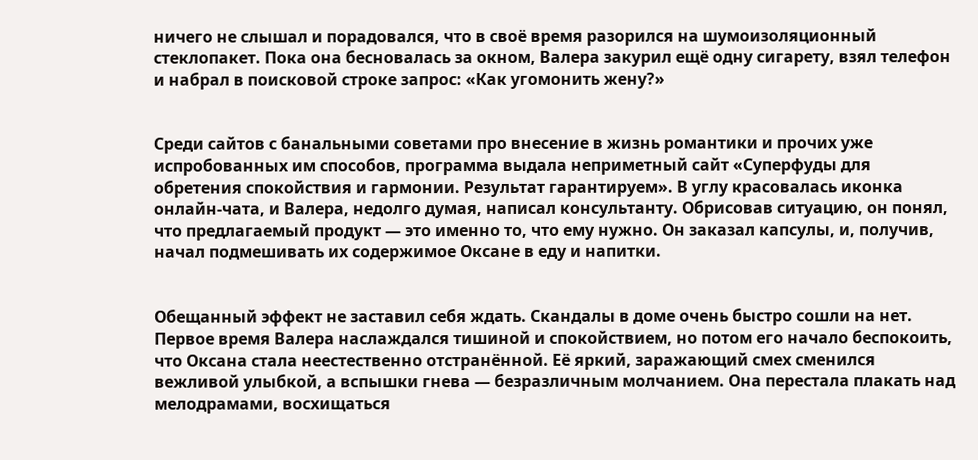ничего не слышал и порадовался, что в своё время разорился на шумоизоляционный стеклопакет. Пока она бесновалась за окном, Валера закурил ещё одну сигарету, взял телефон и набрал в поисковой строке запрос: «Как угомонить жену?»


Среди сайтов с банальными советами про внесение в жизнь романтики и прочих уже испробованных им способов, программа выдала неприметный сайт «Суперфуды для обретения спокойствия и гармонии. Результат гарантируем». В углу красовалась иконка онлайн-чата, и Валера, недолго думая, написал консультанту. Обрисовав ситуацию, он понял, что предлагаемый продукт — это именно то, что ему нужно. Он заказал капсулы, и, получив, начал подмешивать их содержимое Оксане в еду и напитки.


Обещанный эффект не заставил себя ждать. Скандалы в доме очень быстро сошли на нет. Первое время Валера наслаждался тишиной и спокойствием, но потом его начало беспокоить, что Оксана стала неестественно отстранённой. Её яркий, заражающий смех сменился вежливой улыбкой, а вспышки гнева — безразличным молчанием. Она перестала плакать над мелодрамами, восхищаться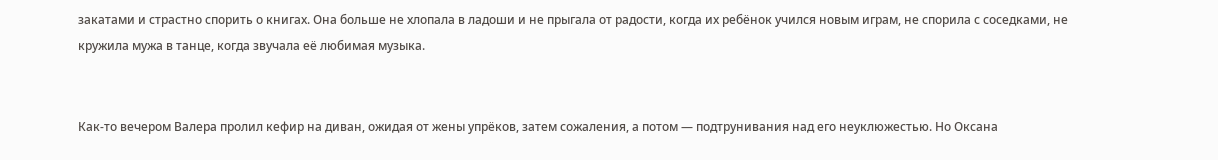закатами и страстно спорить о книгах. Она больше не хлопала в ладоши и не прыгала от радости, когда их ребёнок учился новым играм, не спорила с соседками, не кружила мужа в танце, когда звучала её любимая музыка.


Как-то вечером Валера пролил кефир на диван, ожидая от жены упрёков, затем сожаления, а потом — подтрунивания над его неуклюжестью. Но Оксана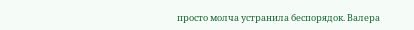просто молча устранила беспорядок. Валера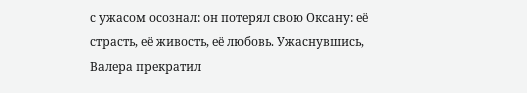с ужасом осознал: он потерял свою Оксану: её страсть, её живость, её любовь. Ужаснувшись, Валера прекратил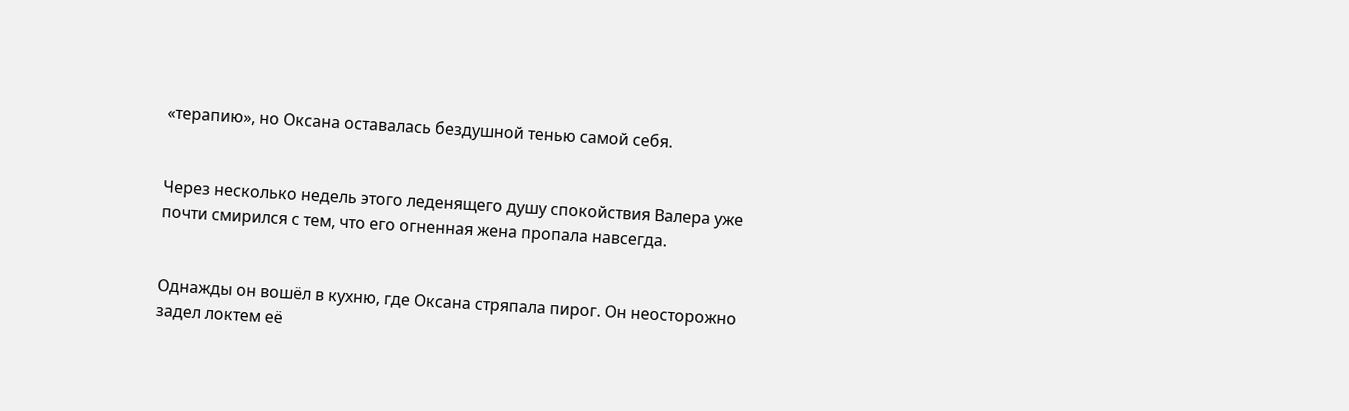«терапию», но Оксана оставалась бездушной тенью самой себя.


Через несколько недель этого леденящего душу спокойствия Валера уже почти смирился с тем, что его огненная жена пропала навсегда.


Однажды он вошёл в кухню, где Оксана стряпала пирог. Он неосторожно задел локтем её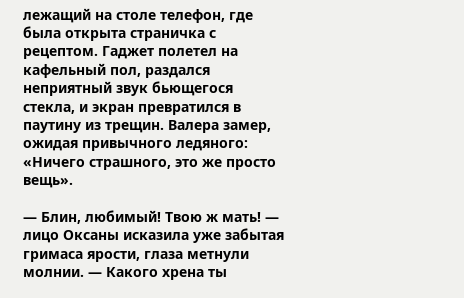лежащий на столе телефон, где была открыта страничка с рецептом. Гаджет полетел на кафельный пол, раздался неприятный звук бьющегося стекла, и экран превратился в паутину из трещин. Валера замер, ожидая привычного ледяного: «Ничего страшного, это же просто вещь».

— Блин, любимый! Твою ж мать! — лицо Оксаны исказила уже забытая гримаса ярости, глаза метнули молнии. — Какого хрена ты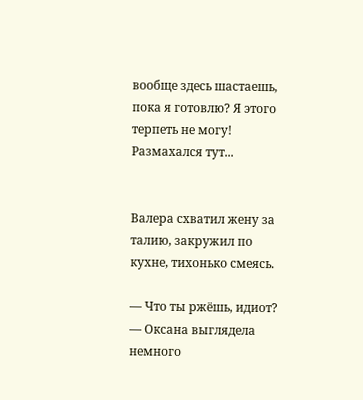вообще здесь шастаешь, пока я готовлю? Я этого терпеть не могу! Размахался тут...


Валера схватил жену за талию, закружил по кухне, тихонько смеясь.

— Что ты ржёшь, идиот? — Оксана выглядела немного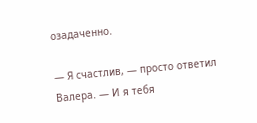озадаченно.

— Я счастлив, — просто ответил Валера. — И я тебя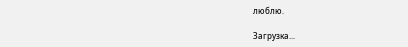люблю.

Загрузка...